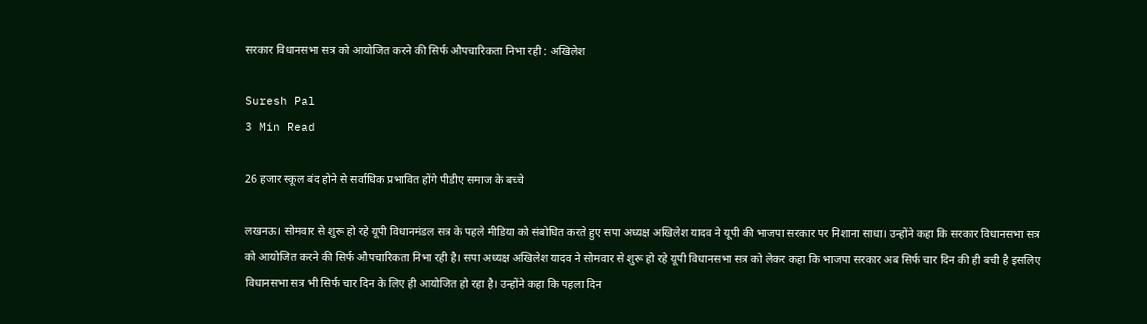सरकार विधानसभा सत्र को आयोजित करने की सिर्फ औपचारिकता निभा रही : अखिलेश

Suresh Pal
3 Min Read

26 हजार स्कूल बंद होने से सर्वाधिक प्रभावित होंगे पीडीए समाज के बच्चे

लखनऊ। सोमवार से शुरू हो रहे यूपी विधानमंडल सत्र के पहले मीडिया को संबोधित करते हुए सपा अध्यक्ष अखिलेश यादव ने यूपी की भाजपा सरकार पर निशाना साधा। उन्होंने कहा कि सरकार विधानसभा सत्र को आयोजित करने की सिर्फ औपचारिकता निभा रही है। सपा अध्यक्ष अखिलेश यादव ने सोमवार से शुरू हो रहे यूपी विधानसभा सत्र को लेकर कहा कि भाजपा सरकार अब सिर्फ चार दिन की ही बची है इसलिए विधानसभा सत्र भी सिर्फ चार दिन के लिए ही आयोजित हो रहा है। उन्होंने कहा कि पहला दिन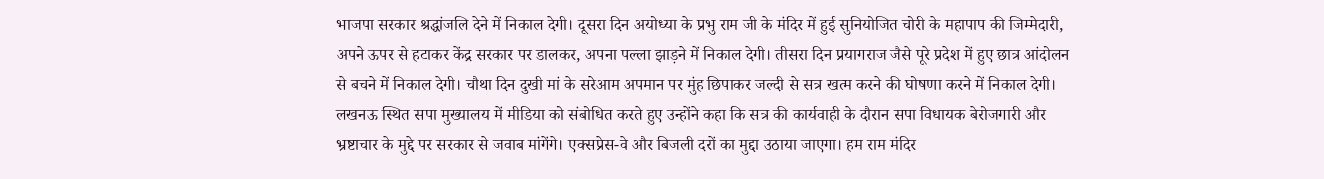भाजपा सरकार श्रद्धांजलि देने में निकाल देगी। दूसरा दिन अयोध्या के प्रभु राम जी के मंदिर में हुई सुनियोजित चोरी के महापाप की जिम्मेदारी, अपने ऊपर से हटाकर केंद्र सरकार पर डालकर, अपना पल्ला झाड़ने में निकाल देगी। तीसरा दिन प्रयागराज जैसे पूरे प्रदेश में हुए छात्र आंदोलन से बचने में निकाल देगी। चौथा दिन दुखी मां के सरेआम अपमान पर मुंह छिपाकर जल्दी से सत्र खत्म करने की घोषणा करने में निकाल देगी। लखनऊ स्थित सपा मुख्यालय में मीडिया को संबोधित करते हुए उन्होंने कहा कि सत्र की कार्यवाही के दौरान सपा विधायक बेरोजगारी और भ्रष्टाचार के मुद्दे पर सरकार से जवाब मांगेंगे। एक्सप्रेस-वे और बिजली दरों का मुद्दा उठाया जाएगा। हम राम मंदिर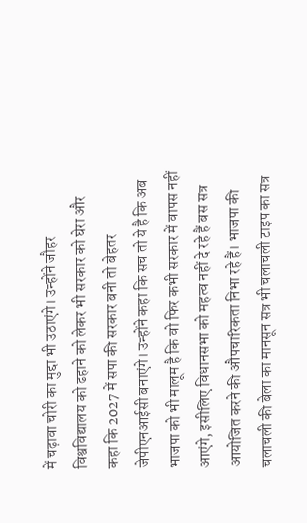में चढ़ावा चोरी का मुद्दा भी उठाएंगे। उन्होंने जौहर विश्वविद्यालय को ढहाने को लेकर भी सरकार को घेरा और कहा कि 2027 में सपा की सरकार बनी तो बेहतर जेपीएनआईसी बनाएंगे। उन्होंने कहा कि सच तो ये है कि अब भाजपा को भी मालूम है कि वो फिर कभी सरकार में वापस नहीं आएंगे, इसीलिए विधानसभा को महत्व नहीं दे रहे हैं बस सत्र आयोजित करने की औपचारिकता निभा रहे हैं। भाजपा की चलाचली की बेला का मानसून सत्र भी चलाचली टाइप का सत्र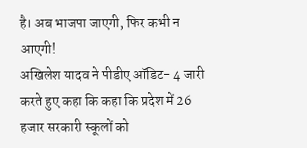है। अब भाजपा जाएगी, फिर कभी न आएगी!
अखिलेश यादव ने पीडीए ऑडिट- 4 जारी करते हुए कहा कि कहा कि प्रदेश में 26 हजार सरकारी स्कूलों को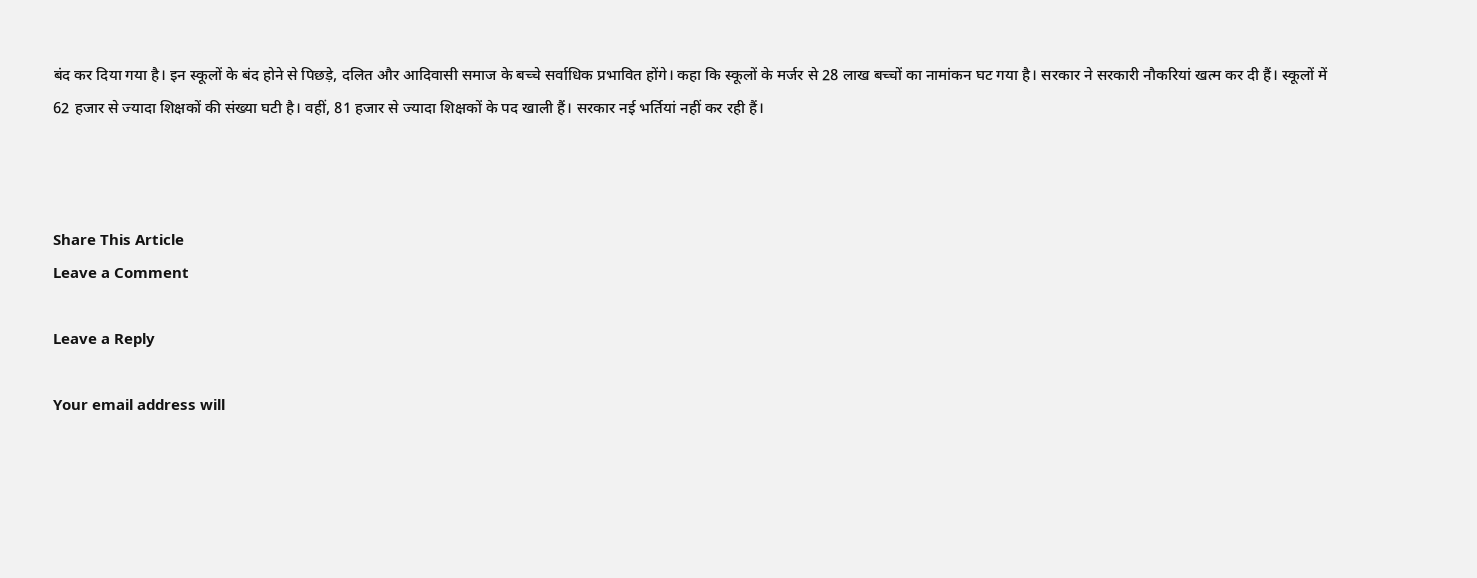बंद कर दिया गया है। इन स्कूलों के बंद होने से पिछड़े, दलित और आदिवासी समाज के बच्चे सर्वाधिक प्रभावित होंगे। कहा कि स्कूलों के मर्जर से 28 लाख बच्चों का नामांकन घट गया है। सरकार ने सरकारी नौकरियां खत्म कर दी हैं। स्कूलों में 62 हजार से ज्यादा शिक्षकों की संख्या घटी है। वहीं, 81 हजार से ज्यादा शिक्षकों के पद खाली हैं। सरकार नई भर्तियां नहीं कर रही हैं।



Share This Article
Leave a Comment

Leave a Reply

Your email address will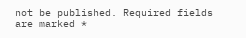not be published. Required fields are marked *